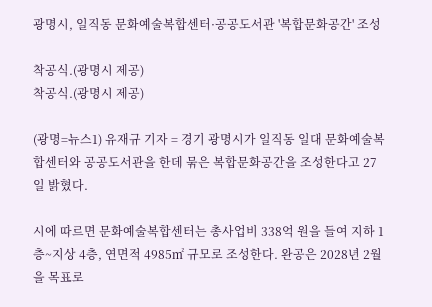광명시, 일직동 문화예술복합센터·공공도서관 '복합문화공간' 조성

착공식.(광명시 제공)
착공식.(광명시 제공)

(광명=뉴스1) 유재규 기자 = 경기 광명시가 일직동 일대 문화예술복합센터와 공공도서관을 한데 묶은 복합문화공간을 조성한다고 27일 밝혔다.

시에 따르면 문화예술복합센터는 총사업비 338억 원을 들여 지하 1층~지상 4층, 연면적 4985㎡ 규모로 조성한다. 완공은 2028년 2월을 목표로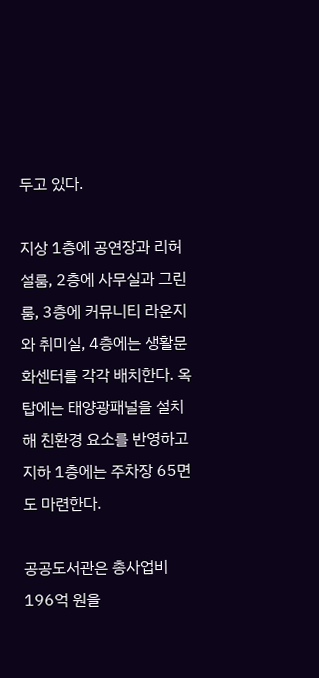두고 있다.

지상 1층에 공연장과 리허설룸, 2층에 사무실과 그린룸, 3층에 커뮤니티 라운지와 취미실, 4층에는 생활문화센터를 각각 배치한다. 옥탑에는 태양광패널을 설치해 친환경 요소를 반영하고 지하 1층에는 주차장 65면도 마련한다.

공공도서관은 총사업비 196억 원을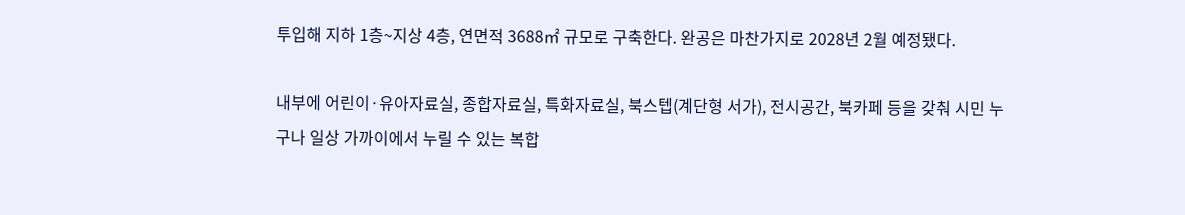투입해 지하 1층~지상 4층, 연면적 3688㎡ 규모로 구축한다. 완공은 마찬가지로 2028년 2월 예정됐다.

내부에 어린이·유아자료실, 종합자료실, 특화자료실, 북스텝(계단형 서가), 전시공간, 북카페 등을 갖춰 시민 누구나 일상 가까이에서 누릴 수 있는 복합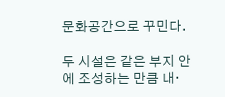문화공간으로 꾸민다.

두 시설은 같은 부지 안에 조성하는 만큼 내·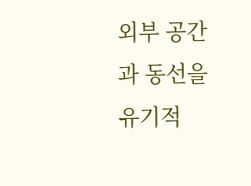외부 공간과 동선을 유기적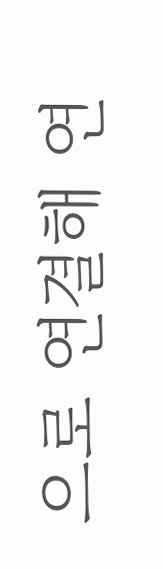으로 연결해 연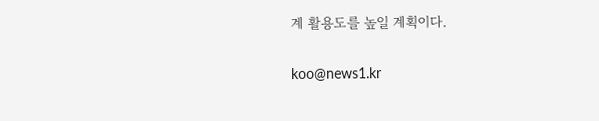계 활용도를 높일 계획이다.

koo@news1.kr